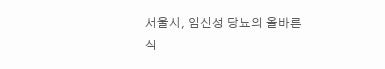서울시, 임신성 당뇨의 올바른 식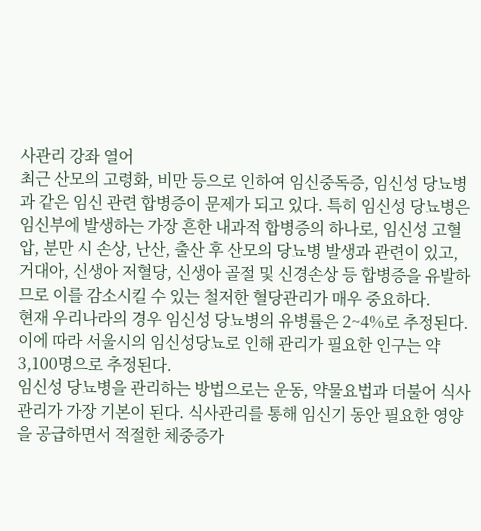사관리 강좌 열어
최근 산모의 고령화, 비만 등으로 인하여 임신중독증, 임신성 당뇨병과 같은 임신 관련 합병증이 문제가 되고 있다. 특히 임신성 당뇨병은 임신부에 발생하는 가장 흔한 내과적 합병증의 하나로, 임신성 고혈압, 분만 시 손상, 난산, 출산 후 산모의 당뇨병 발생과 관련이 있고, 거대아, 신생아 저혈당, 신생아 골절 및 신경손상 등 합병증을 유발하므로 이를 감소시킬 수 있는 철저한 혈당관리가 매우 중요하다.
현재 우리나라의 경우 임신성 당뇨병의 유병률은 2~4%로 추정된다. 이에 따라 서울시의 임신성당뇨로 인해 관리가 필요한 인구는 약 3,100명으로 추정된다.
임신성 당뇨병을 관리하는 방법으로는 운동, 약물요법과 더불어 식사관리가 가장 기본이 된다. 식사관리를 통해 임신기 동안 필요한 영양을 공급하면서 적절한 체중증가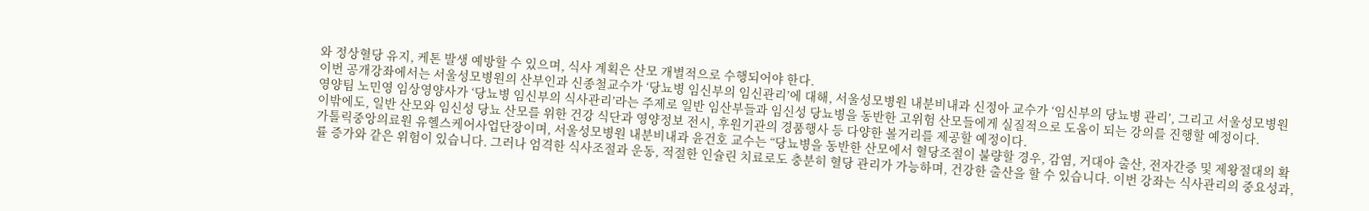와 정상혈당 유지, 케톤 발생 예방할 수 있으며, 식사 계획은 산모 개별적으로 수행되어야 한다.
이번 공개강좌에서는 서울성모병원의 산부인과 신종철교수가 ‘당뇨병 임신부의 임신관리’에 대해, 서울성모병원 내분비내과 신정아 교수가 ‘임신부의 당뇨병 관리’, 그리고 서울성모병원 영양팀 노민영 임상영양사가 ‘당뇨병 임신부의 식사관리’라는 주제로 일반 임산부들과 임신성 당뇨병을 동반한 고위험 산모들에게 실질적으로 도움이 되는 강의를 진행할 예정이다.
이밖에도, 일반 산모와 임신성 당뇨 산모를 위한 건강 식단과 영양정보 전시, 후원기관의 경품행사 등 다양한 볼거리를 제공할 예정이다.
가톨릭중앙의료원 유헬스케어사업단장이며, 서울성모병원 내분비내과 윤건호 교수는 “당뇨병을 동반한 산모에서 혈당조절이 불량할 경우, 감염, 거대아 출산, 전자간증 및 제왕절대의 확률 증가와 같은 위험이 있습니다. 그러나 엄격한 식사조절과 운동, 적절한 인슐린 치료로도 충분히 혈당 관리가 가능하며, 건강한 출산을 할 수 있습니다. 이번 강좌는 식사관리의 중요성과,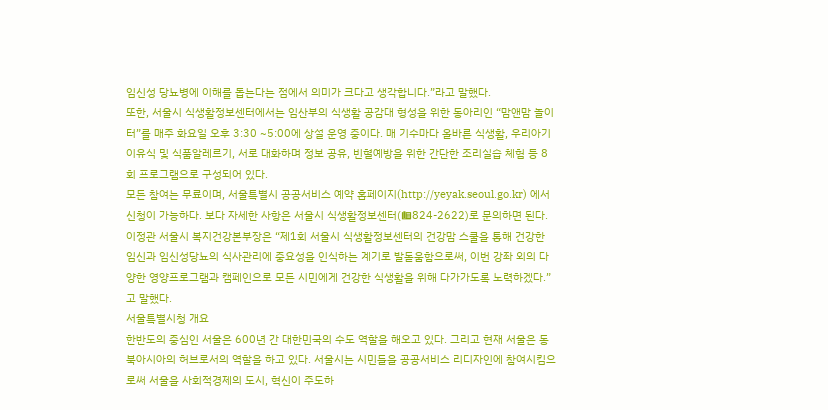임신성 당뇨병에 이해를 돕는다는 점에서 의미가 크다고 생각합니다.”라고 말했다.
또한, 서울시 식생활정보센터에서는 임산부의 식생활 공감대 형성을 위한 동아리인 “맘앤맘 놀이터”를 매주 화요일 오후 3:30 ~5:00에 상설 운영 중이다. 매 기수마다 올바른 식생활, 우리아기 이유식 및 식품알레르기, 서로 대화하며 정보 공유, 빈혈예방을 위한 간단한 조리실습 체험 등 8회 프로그램으로 구성되어 있다.
모든 참여는 무료이며, 서울특별시 공공서비스 예약 홈페이지(http://yeyak.seoul.go.kr) 에서 신청이 가능하다. 보다 자세한 사항은 서울시 식생활정보센터(☎824-2622)로 문의하면 된다.
이정관 서울시 복지건강본부장은 “제1회 서울시 식생활정보센터의 건강맘 스쿨을 통해 건강한 임신과 임신성당뇨의 식사관리에 중요성을 인식하는 계기로 발돋움함으로써, 이번 강좌 외의 다양한 영양프로그램과 캠페인으로 모든 시민에게 건강한 식생활을 위해 다가가도록 노력하겠다.”고 말했다.
서울특별시청 개요
한반도의 중심인 서울은 600년 간 대한민국의 수도 역할을 해오고 있다. 그리고 현재 서울은 동북아시아의 허브로서의 역할을 하고 있다. 서울시는 시민들을 공공서비스 리디자인에 참여시킴으로써 서울을 사회적경제의 도시, 혁신이 주도하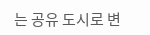는 공유 도시로 변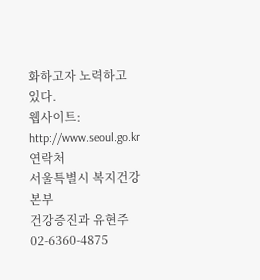화하고자 노력하고 있다.
웹사이트: http://www.seoul.go.kr
연락처
서울특별시 복지건강본부
건강증진과 유현주
02-6360-4875